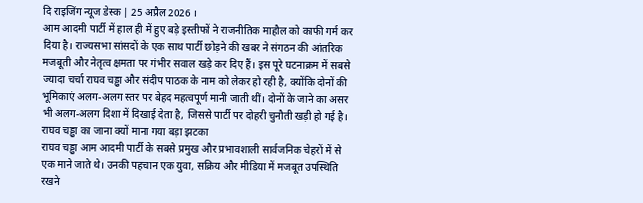दि राइजिंग न्यूज डेस्क | 25 अप्रैल 2026 ।
आम आदमी पार्टी में हाल ही में हुए बड़े इस्तीफों ने राजनीतिक माहौल को काफी गर्म कर दिया है। राज्यसभा सांसदों के एक साथ पार्टी छोड़ने की खबर ने संगठन की आंतरिक मजबूती और नेतृत्व क्षमता पर गंभीर सवाल खड़े कर दिए हैं। इस पूरे घटनाक्रम में सबसे ज्यादा चर्चा राघव चड्ढा और संदीप पाठक के नाम को लेकर हो रही है, क्योंकि दोनों की भूमिकाएं अलग-अलग स्तर पर बेहद महत्वपूर्ण मानी जाती थीं। दोनों के जाने का असर भी अलग-अलग दिशा में दिखाई देता है, जिससे पार्टी पर दोहरी चुनौती खड़ी हो गई है।
राघव चड्ढा का जाना क्यों माना गया बड़ा झटका
राघव चड्ढा आम आदमी पार्टी के सबसे प्रमुख और प्रभावशाली सार्वजनिक चेहरों में से एक माने जाते थे। उनकी पहचान एक युवा, सक्रिय और मीडिया में मजबूत उपस्थिति रखने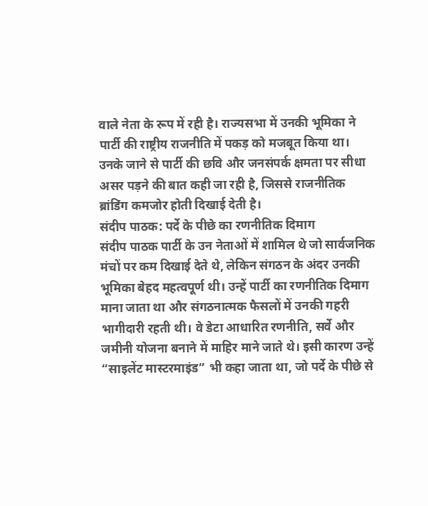वाले नेता के रूप में रही है। राज्यसभा में उनकी भूमिका ने पार्टी की राष्ट्रीय राजनीति में पकड़ को मजबूत किया था। उनके जाने से पार्टी की छवि और जनसंपर्क क्षमता पर सीधा असर पड़ने की बात कही जा रही है, जिससे राजनीतिक ब्रांडिंग कमजोर होती दिखाई देती है।
संदीप पाठक: पर्दे के पीछे का रणनीतिक दिमाग
संदीप पाठक पार्टी के उन नेताओं में शामिल थे जो सार्वजनिक मंचों पर कम दिखाई देते थे, लेकिन संगठन के अंदर उनकी भूमिका बेहद महत्वपूर्ण थी। उन्हें पार्टी का रणनीतिक दिमाग माना जाता था और संगठनात्मक फैसलों में उनकी गहरी भागीदारी रहती थी। वे डेटा आधारित रणनीति, सर्वे और जमीनी योजना बनाने में माहिर माने जाते थे। इसी कारण उन्हें “साइलेंट मास्टरमाइंड” भी कहा जाता था, जो पर्दे के पीछे से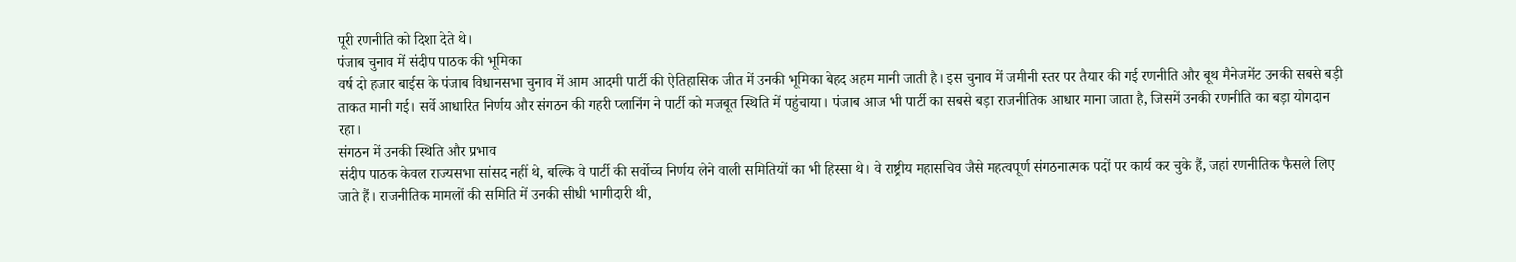पूरी रणनीति को दिशा देते थे।
पंजाब चुनाव में संदीप पाठक की भूमिका
वर्ष दो हजार बाईस के पंजाब विधानसभा चुनाव में आम आदमी पार्टी की ऐतिहासिक जीत में उनकी भूमिका बेहद अहम मानी जाती है। इस चुनाव में जमीनी स्तर पर तैयार की गई रणनीति और बूथ मैनेजमेंट उनकी सबसे बड़ी ताकत मानी गई। सर्वे आधारित निर्णय और संगठन की गहरी प्लानिंग ने पार्टी को मजबूत स्थिति में पहुंचाया। पंजाब आज भी पार्टी का सबसे बड़ा राजनीतिक आधार माना जाता है, जिसमें उनकी रणनीति का बड़ा योगदान रहा।
संगठन में उनकी स्थिति और प्रभाव
संदीप पाठक केवल राज्यसभा सांसद नहीं थे, बल्कि वे पार्टी की सर्वोच्च निर्णय लेने वाली समितियों का भी हिस्सा थे। वे राष्ट्रीय महासचिव जैसे महत्वपूर्ण संगठनात्मक पदों पर कार्य कर चुके हैं, जहां रणनीतिक फैसले लिए जाते हैं। राजनीतिक मामलों की समिति में उनकी सीधी भागीदारी थी,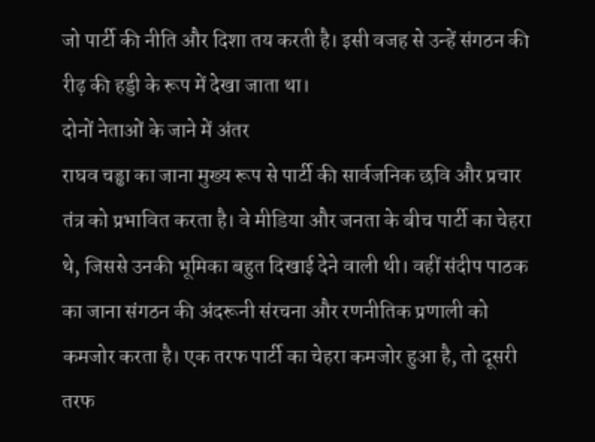जो पार्टी की नीति और दिशा तय करती है। इसी वजह से उन्हें संगठन की रीढ़ की हड्डी के रूप में देखा जाता था।
दोनों नेताओं के जाने में अंतर
राघव चड्ढा का जाना मुख्य रूप से पार्टी की सार्वजनिक छवि और प्रचार तंत्र को प्रभावित करता है। वे मीडिया और जनता के बीच पार्टी का चेहरा थे, जिससे उनकी भूमिका बहुत दिखाई देने वाली थी। वहीं संदीप पाठक का जाना संगठन की अंदरूनी संरचना और रणनीतिक प्रणाली को कमजोर करता है। एक तरफ पार्टी का चेहरा कमजोर हुआ है, तो दूसरी तरफ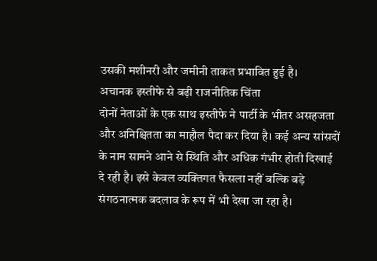उसकी मशीनरी और जमीनी ताकत प्रभावित हुई है।
अचानक इस्तीफे से बढ़ी राजनीतिक चिंता
दोनों नेताओं के एक साथ इस्तीफे ने पार्टी के भीतर असहजता और अनिश्चितता का माहौल पैदा कर दिया है। कई अन्य सांसदों के नाम सामने आने से स्थिति और अधिक गंभीर होती दिखाई दे रही है। इसे केवल व्यक्तिगत फैसला नहीं बल्कि बड़े संगठनात्मक बदलाव के रूप में भी देखा जा रहा है।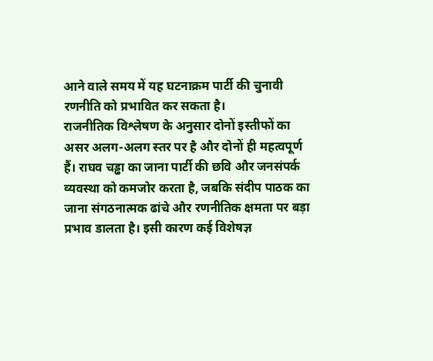आने वाले समय में यह घटनाक्रम पार्टी की चुनावी रणनीति को प्रभावित कर सकता है।
राजनीतिक विश्लेषण के अनुसार दोनों इस्तीफों का असर अलग-अलग स्तर पर है और दोनों ही महत्वपूर्ण हैं। राघव चड्ढा का जाना पार्टी की छवि और जनसंपर्क व्यवस्था को कमजोर करता है, जबकि संदीप पाठक का जाना संगठनात्मक ढांचे और रणनीतिक क्षमता पर बड़ा प्रभाव डालता है। इसी कारण कई विशेषज्ञ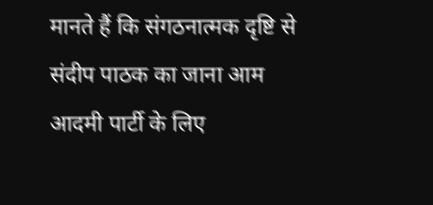मानते हैं कि संगठनात्मक दृष्टि से संदीप पाठक का जाना आम आदमी पार्टी के लिए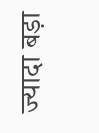ज्यादा बड़ा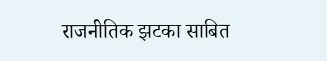राजनीतिक झटका साबित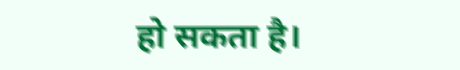हो सकता है।